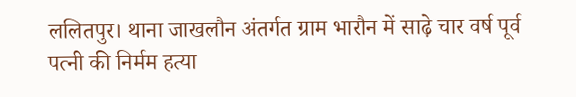ललितपुर। थाना जाखलौन अंतर्गत ग्राम भारौन में साढ़े चार वर्ष पूर्व पत्नी की निर्मम हत्या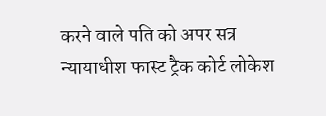करने वाले पति को अपर सत्र न्यायाधीश फास्ट ट्रैक कोर्ट लोकेश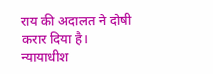राय की अदालत ने दोषी करार दिया है। न्यायाधीश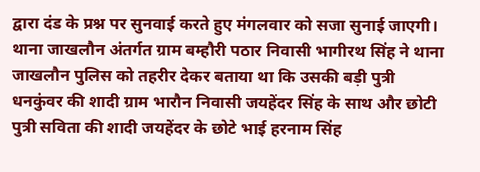द्वारा दंड के प्रश्न पर सुनवाई करते हुए मंगलवार को सजा सुनाई जाएगी।
थाना जाखलौन अंतर्गत ग्राम बम्हौरी पठार निवासी भागीरथ सिंह ने थाना जाखलौन पुलिस को तहरीर देकर बताया था कि उसकी बड़ी पुत्री धनकुंवर की शादी ग्राम भारौन निवासी जयहेंदर सिंह के साथ और छोटी पुत्री सविता की शादी जयहेंदर के छोटे भाई हरनाम सिंह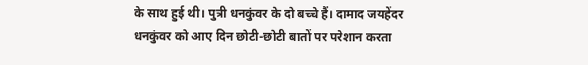के साथ हुई थी। पुत्री धनकुंवर के दो बच्चे हैं। दामाद जयहेंदर धनकुंवर को आए दिन छोटी-छोटी बातों पर परेशान करता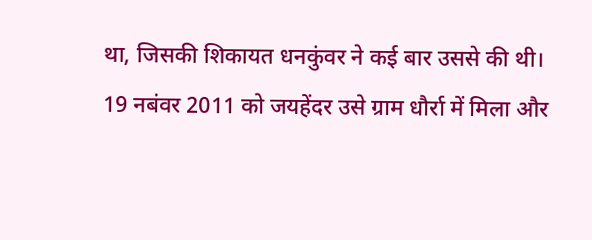था, जिसकी शिकायत धनकुंवर ने कई बार उससे की थी।
19 नबंवर 2011 को जयहेंदर उसे ग्राम धौर्रा में मिला और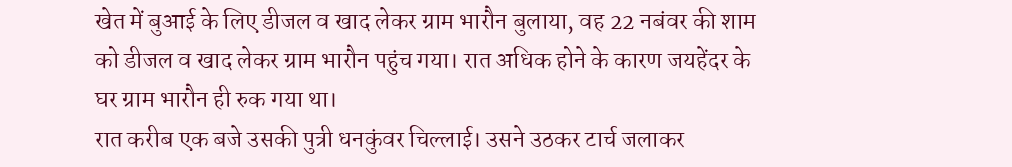खेत में बुआई के लिए डीजल व खाद लेकर ग्राम भारौन बुलाया, वह 22 नबंवर की शाम को डीजल व खाद लेकर ग्राम भारौन पहुंच गया। रात अधिक होने के कारण जयहेंदर के घर ग्राम भारौन ही रुक गया था।
रात करीब एक बजे उसकी पुत्री धनकुंवर चिल्लाई। उसने उठकर टार्च जलाकर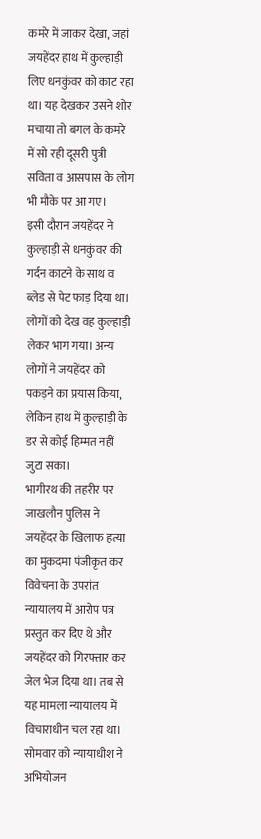कमरे में जाकर देखा, जहां जयहेंदर हाथ में कुल्हाड़ी लिए धनकुंवर को काट रहा था। यह देखकर उसने शोर मचाया तो बगल के कमरे में सो रही दूसरी पुत्री सविता व आसपास के लोग भी मौके पर आ गए।
इसी दौरान जयहेंदर ने कुल्हाड़ी से धनकुंवर की गर्दन काटने के साथ व ब्लेड से पेट फाड़ दिया था। लोगों को देख वह कुल्हाड़ी लेकर भाग गया। अन्य लोगों ने जयहेंदर को पकड़ने का प्रयास किया, लेकिन हाथ में कुल्हाड़ी के डर से कोई हिम्मत नहीं जुटा सका।
भागीरथ की तहरीर पर जाखलौन पुलिस ने जयहेंदर के खिलाफ हत्या का मुकदमा पंजीकृत कर विवेचना के उपरांत न्यायालय में आरोप पत्र प्रस्तुत कर दिए थे और जयहेंदर को गिरफ्तार कर जेल भेज दिया था। तब से यह मामला न्यायालय में विचाराधीन चल रहा था।
सोमवार को न्यायाधीश ने अभियोजन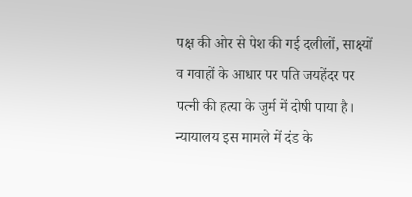पक्ष की ओर से पेश की गई दलीलों, साक्ष्यों व गवाहों के आधार पर पति जयहेंदर पर पत्नी की हत्या के जुर्म में दोषी पाया है। न्यायालय इस मामले में दंड के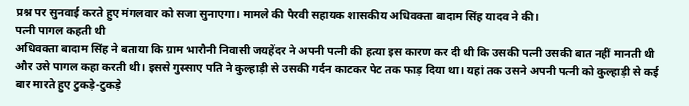प्रश्न पर सुनवाई करते हुए मंगलवार को सजा सुनाएगा। मामले की पैरवी सहायक शासकीय अधिवक्ता बादाम सिंह यादव ने की।
पत्नी पागल कहती थी
अधिवक्ता बादाम सिंह ने बताया कि ग्राम भारौनी निवासी जयहेंदर ने अपनी पत्नी की हत्या इस कारण कर दी थी कि उसकी पत्नी उसकी बात नहीं मानती थी और उसे पागल कहा करती थी। इससे गुस्साए पति ने कुल्हाड़ी से उसकी गर्दन काटकर पेट तक फाड़ दिया था। यहां तक उसने अपनी पत्नी को कुल्हाड़ी से कई बार मारते हुए टुकड़े-टुकड़े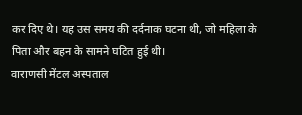कर दिए थे। यह उस समय की दर्दनाक घटना थी, जो महिला के पिता और बहन के सामने घटित हुई थी।
वाराणसी मेंटल अस्पताल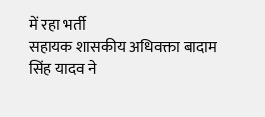में रहा भर्ती
सहायक शासकीय अधिवक्ता बादाम सिंह यादव ने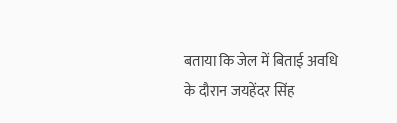बताया कि जेल में बिताई अवधि के दौरान जयहेंदर सिंह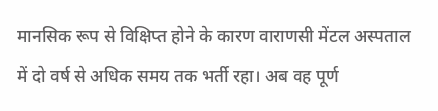मानसिक रूप से विक्षिप्त होने के कारण वाराणसी मेंटल अस्पताल में दो वर्ष से अधिक समय तक भर्ती रहा। अब वह पूर्ण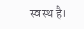स्वस्थ है।